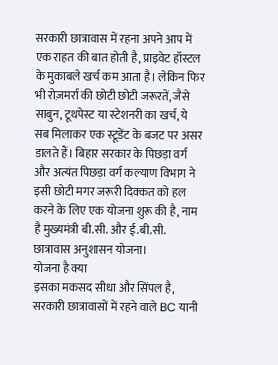सरकारी छात्रावास में रहना अपने आप में एक राहत की बात होती है, प्राइवेट हॉस्टल के मुकाबले खर्च कम आता है। लेकिन फिर भी रोज़मर्रा की छोटी छोटी जरूरतें, जैसे साबुन, टूथपेस्ट या स्टेशनरी का खर्च, ये सब मिलाकर एक स्टूडेंट के बजट पर असर डालते हैं। बिहार सरकार के पिछड़ा वर्ग और अत्यंत पिछड़ा वर्ग कल्याण विभाग ने इसी छोटी मगर जरूरी दिक्कत को हल करने के लिए एक योजना शुरू की है, नाम है मुख्यमंत्री बी.सी. और ई.बी.सी. छात्रावास अनुशासन योजना।
योजना है क्या
इसका मकसद सीधा और सिंपल है, सरकारी छात्रावासों में रहने वाले BC यानी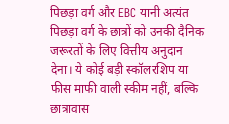पिछड़ा वर्ग और EBC यानी अत्यंत पिछड़ा वर्ग के छात्रों को उनकी दैनिक जरूरतों के लिए वित्तीय अनुदान देना। ये कोई बड़ी स्कॉलरशिप या फीस माफी वाली स्कीम नहीं, बल्कि छात्रावास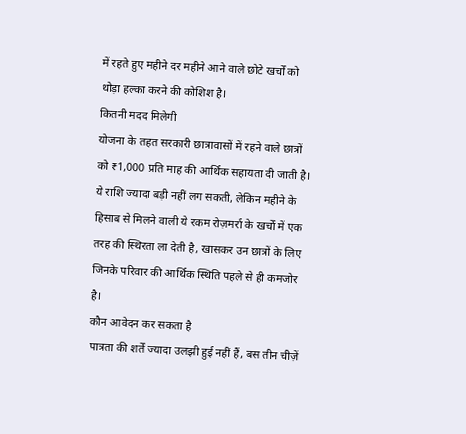में रहते हुए महीने दर महीने आने वाले छोटे खर्चों को थोड़ा हल्का करने की कोशिश है।
कितनी मदद मिलेगी
योजना के तहत सरकारी छात्रावासों में रहने वाले छात्रों को ₹1,000 प्रति माह की आर्थिक सहायता दी जाती है। ये राशि ज्यादा बड़ी नहीं लग सकती, लेकिन महीने के हिसाब से मिलने वाली ये रकम रोज़मर्रा के खर्चों में एक तरह की स्थिरता ला देती है, खासकर उन छात्रों के लिए जिनके परिवार की आर्थिक स्थिति पहले से ही कमजोर है।
कौन आवेदन कर सकता है
पात्रता की शर्तें ज्यादा उलझी हुई नहीं हैं, बस तीन चीज़ें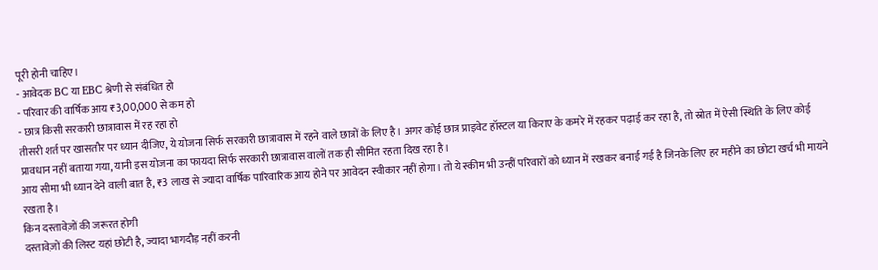पूरी होनी चाहिए।
- आवेदक BC या EBC श्रेणी से संबंधित हो
- परिवार की वार्षिक आय ₹3,00,000 से कम हो
- छात्र किसी सरकारी छात्रावास में रह रहा हो
तीसरी शर्त पर खासतौर पर ध्यान दीजिए, ये योजना सिर्फ सरकारी छात्रावास में रहने वाले छात्रों के लिए है। अगर कोई छात्र प्राइवेट हॉस्टल या किराए के कमरे में रहकर पढ़ाई कर रहा है, तो स्रोत में ऐसी स्थिति के लिए कोई प्रावधान नहीं बताया गया, यानी इस योजना का फायदा सिर्फ सरकारी छात्रावास वालों तक ही सीमित रहता दिख रहा है।
आय सीमा भी ध्यान देने वाली बात है, ₹3 लाख से ज्यादा वार्षिक पारिवारिक आय होने पर आवेदन स्वीकार नहीं होगा। तो ये स्कीम भी उन्हीं परिवारों को ध्यान में रखकर बनाई गई है जिनके लिए हर महीने का छोटा खर्च भी मायने रखता है।
किन दस्तावेज़ों की जरूरत होगी
दस्तावेज़ों की लिस्ट यहां छोटी है, ज्यादा भागदौड़ नहीं करनी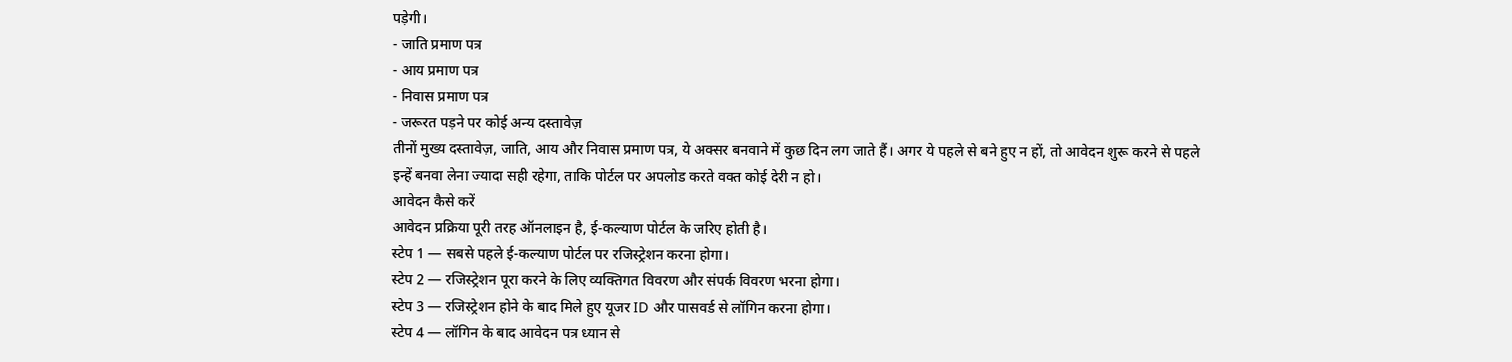पड़ेगी।
- जाति प्रमाण पत्र
- आय प्रमाण पत्र
- निवास प्रमाण पत्र
- जरूरत पड़ने पर कोई अन्य दस्तावेज़
तीनों मुख्य दस्तावेज़, जाति, आय और निवास प्रमाण पत्र, ये अक्सर बनवाने में कुछ दिन लग जाते हैं। अगर ये पहले से बने हुए न हों, तो आवेदन शुरू करने से पहले इन्हें बनवा लेना ज्यादा सही रहेगा, ताकि पोर्टल पर अपलोड करते वक्त कोई देरी न हो।
आवेदन कैसे करें
आवेदन प्रक्रिया पूरी तरह ऑनलाइन है, ई-कल्याण पोर्टल के जरिए होती है।
स्टेप 1 — सबसे पहले ई-कल्याण पोर्टल पर रजिस्ट्रेशन करना होगा।
स्टेप 2 — रजिस्ट्रेशन पूरा करने के लिए व्यक्तिगत विवरण और संपर्क विवरण भरना होगा।
स्टेप 3 — रजिस्ट्रेशन होने के बाद मिले हुए यूजर ID और पासवर्ड से लॉगिन करना होगा।
स्टेप 4 — लॉगिन के बाद आवेदन पत्र ध्यान से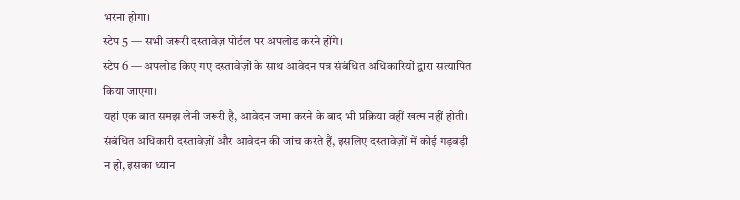भरना होगा।
स्टेप 5 — सभी जरूरी दस्तावेज़ पोर्टल पर अपलोड करने होंगे।
स्टेप 6 — अपलोड किए गए दस्तावेज़ों के साथ आवेदन पत्र संबंधित अधिकारियों द्वारा सत्यापित किया जाएगा।
यहां एक बात समझ लेनी जरूरी है, आवेदन जमा करने के बाद भी प्रक्रिया वहीं खत्म नहीं होती। संबंधित अधिकारी दस्तावेज़ों और आवेदन की जांच करते हैं, इसलिए दस्तावेज़ों में कोई गड़बड़ी न हो, इसका ध्यान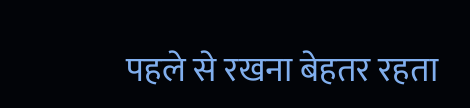पहले से रखना बेहतर रहता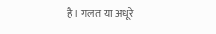है। गलत या अधूरे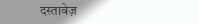दस्तावेज़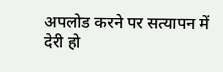अपलोड करने पर सत्यापन में देरी हो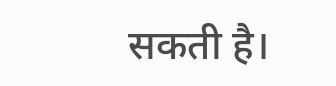सकती है।